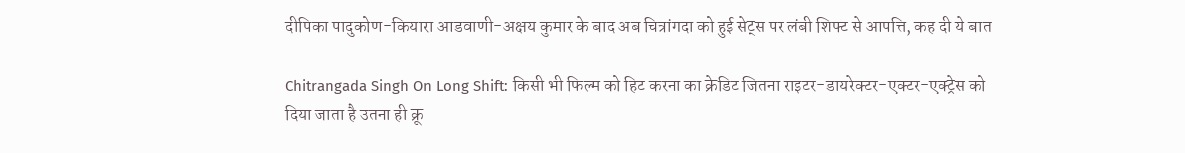दीपिका पादुकोण-कियारा आडवाणी-अक्षय कुमार के बाद अब चित्रांगदा को हुई सेट्स पर लंबी शिफ्ट से आपत्ति, कह दी ये बात

Chitrangada Singh On Long Shift: किसी भी फिल्म को हिट करना का क्रेडिट जितना राइटर-डायरेक्टर-एक्टर-एक्ट्रेस को दिया जाता है उतना ही क्रू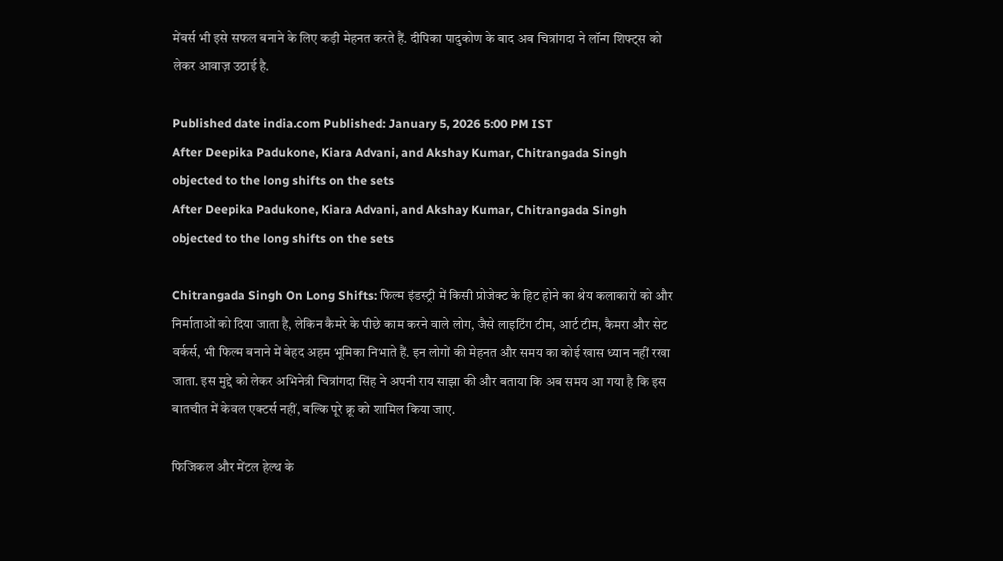मेंबर्स भी इसे सफल बनाने के लिए कड़ी मेहनत करते हैं. दीपिका पादुकोण के बाद अब चित्रांगदा ने लॉन्ग शिफ्ट्स को लेकर आवाज़ उठाई है.

Published date india.com Published: January 5, 2026 5:00 PM IST
After Deepika Padukone, Kiara Advani, and Akshay Kumar, Chitrangada Singh objected to the long shifts on the sets
After Deepika Padukone, Kiara Advani, and Akshay Kumar, Chitrangada Singh objected to the long shifts on the sets

Chitrangada Singh On Long Shifts: फिल्म इंडस्ट्री में किसी प्रोजेक्ट के हिट होने का श्रेय कलाकारों को और निर्माताओं को दिया जाता है, लेकिन कैमरे के पीछे काम करने वाले लोग, जैसे लाइटिंग टीम, आर्ट टीम, कैमरा और सेट वर्कर्स, भी फिल्म बनाने में बेहद अहम भूमिका निभाते हैं. इन लोगों की मेहनत और समय का कोई खास ध्यान नहीं रखा जाता. इस मुद्दे को लेकर अभिनेत्री चित्रांगदा सिंह ने अपनी राय साझा की और बताया कि अब समय आ गया है कि इस बातचीत में केवल एक्टर्स नहीं, बल्कि पूरे क्रू को शामिल किया जाए.

फिजिकल और मेंटल हेल्थ के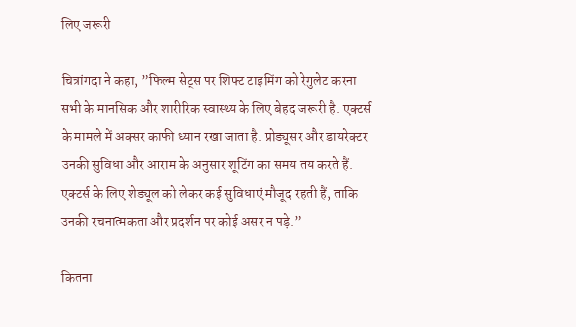लिए जरूरी

चित्रांगदा ने कहा, ”फिल्म सेट्स पर शिफ्ट टाइमिंग को रेगुलेट करना सभी के मानसिक और शारीरिक स्वास्थ्य के लिए बेहद जरूरी है. एक्टर्स के मामले में अक्सर काफी ध्यान रखा जाता है. प्रोड्यूसर और डायरेक्टर उनकी सुविधा और आराम के अनुसार शूटिंग का समय तय करते हैं. एक्टर्स के लिए शेड्यूल को लेकर कई सुविधाएं मौजूद रहती हैं, ताकि उनकी रचनात्मकता और प्रदर्शन पर कोई असर न पड़े.”

कितना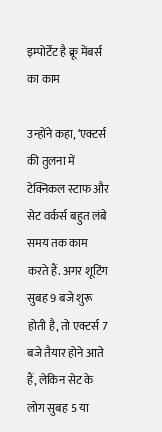इम्पोर्टेंट है क्रू मेंबर्स का काम

उन्होंने कहा, ‘एक्टर्स की तुलना में टेक्निकल स्टाफ और सेट वर्कर्स बहुत लंबे समय तक काम करते हैं. अगर शूटिंग सुबह 9 बजे शुरू होती है, तो एक्टर्स 7 बजे तैयार होने आते हैं, लेकिन सेट के लोग सुबह 5 या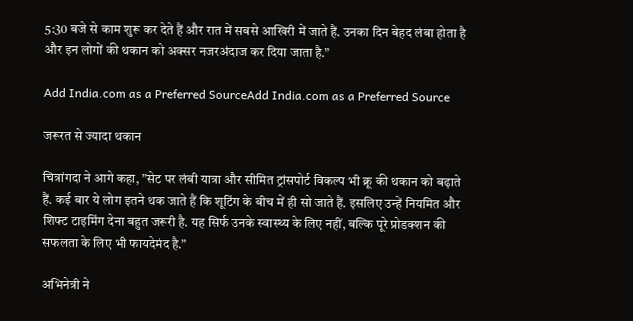5:30 बजे से काम शुरू कर देते हैं और रात में सबसे आखिरी में जाते हैं. उनका दिन बेहद लंबा होता है और इन लोगों की थकान को अक्सर नजरअंदाज कर दिया जाता है.”

Add India.com as a Preferred SourceAdd India.com as a Preferred Source

जरूरत से ज्यादा थकान

चित्रांगदा ने आगे कहा, ”सेट पर लंबी यात्रा और सीमित ट्रांसपोर्ट विकल्प भी क्रू की थकान को बढ़ाते हैं. कई बार ये लोग इतने थक जाते हैं कि शूटिंग के बीच में ही सो जाते हैं. इसलिए उन्हें नियमित और शिफ्ट टाइमिंग देना बहुत जरूरी है. यह सिर्फ उनके स्वास्थ्य के लिए नहीं, बल्कि पूरे प्रोडक्शन की सफलता के लिए भी फायदेमंद है.”

अभिनेत्री ने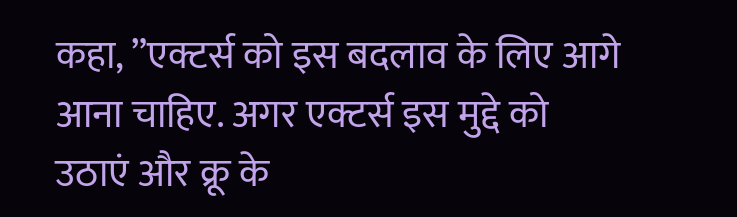कहा, ”एक्टर्स को इस बदलाव के लिए आगे आना चाहिए. अगर एक्टर्स इस मुद्दे को उठाएं और क्रू के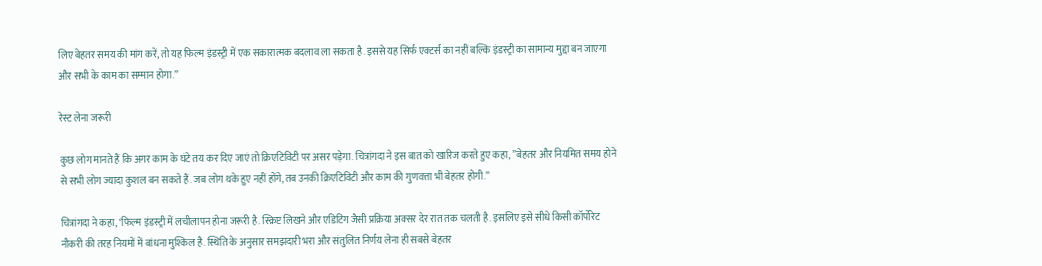लिए बेहतर समय की मांग करें, तो यह फिल्म इंडस्ट्री में एक सकारात्मक बदलाव ला सकता है. इससे यह सिर्फ एक्टर्स का नहीं बल्कि इंडस्ट्री का सामान्य मुद्दा बन जाएगा और सभी के काम का सम्मान होगा.”

रेस्ट लेना जरूरी

कुछ लोग मानते हैं कि अगर काम के घंटे तय कर दिए जाएं तो क्रिएटिविटी पर असर पड़ेगा. चित्रांगदा ने इस बात को खारिज करते हुए कहा, ”बेहतर और नियमित समय होने से सभी लोग ज्यादा कुशल बन सकते हैं. जब लोग थके हुए नहीं होंगे, तब उनकी क्रिएटिविटी और काम की गुणवत्ता भी बेहतर होगी.”

चित्रांगदा ने कहा, ‘फिल्म इंडस्ट्री में लचीलापन होना जरूरी है. स्क्रिप्ट लिखने और एडिटिंग जैसी प्रक्रिया अक्सर देर रात तक चलती है. इसलिए इसे सीधे किसी कॉर्पोरेट नौकरी की तरह नियमों में बांधना मुश्किल है. स्थिति के अनुसार समझदारी भरा और संतुलित निर्णय लेना ही सबसे बेहतर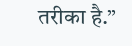तरीका है.”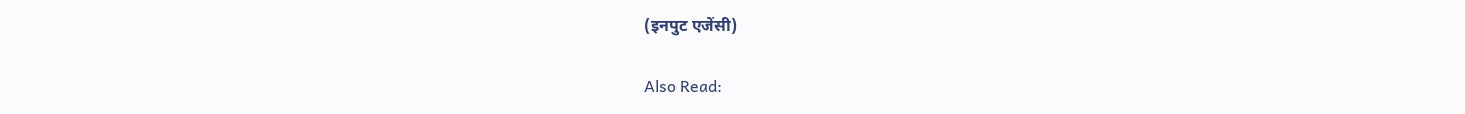(इनपुट एजेंसी)

Also Read: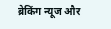ब्रेकिंग न्यूज और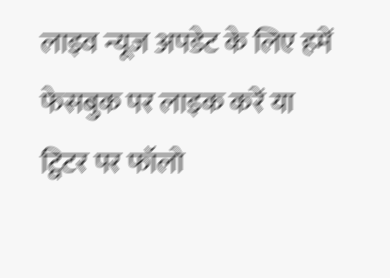लाइव न्यूज अपडेट के लिए हमें फेसबुक पर लाइक करें या ट्विटर पर फॉलो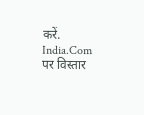करें. India.Com पर विस्तार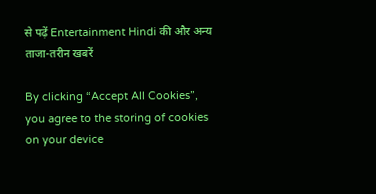से पढ़ें Entertainment Hindi की और अन्य ताजा-तरीन खबरें

By clicking “Accept All Cookies”, you agree to the storing of cookies on your device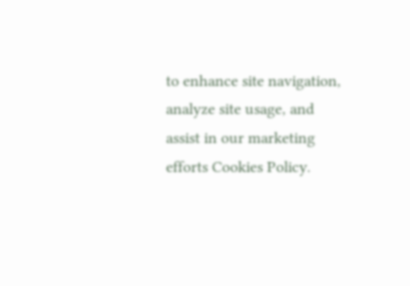to enhance site navigation, analyze site usage, and assist in our marketing efforts Cookies Policy.